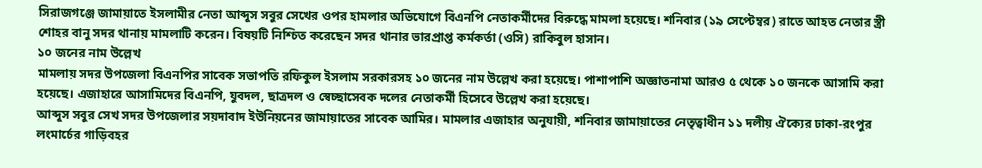সিরাজগঞ্জে জামায়াতে ইসলামীর নেতা আব্দুস সবুর সেখের ওপর হামলার অভিযোগে বিএনপি নেতাকর্মীদের বিরুদ্ধে মামলা হয়েছে। শনিবার (১৯ সেপ্টেম্বর) রাতে আহত নেতার স্ত্রী শোহর বানু সদর থানায় মামলাটি করেন। বিষয়টি নিশ্চিত করেছেন সদর থানার ভারপ্রাপ্ত কর্মকর্তা (ওসি) রাকিবুল হাসান।
১০ জনের নাম উল্লেখ
মামলায় সদর উপজেলা বিএনপির সাবেক সভাপতি রফিকুল ইসলাম সরকারসহ ১০ জনের নাম উল্লেখ করা হয়েছে। পাশাপাশি অজ্ঞাতনামা আরও ৫ থেকে ১০ জনকে আসামি করা হয়েছে। এজাহারে আসামিদের বিএনপি, যুবদল, ছাত্রদল ও স্বেচ্ছাসেবক দলের নেতাকর্মী হিসেবে উল্লেখ করা হয়েছে।
আব্দুস সবুর সেখ সদর উপজেলার সয়দাবাদ ইউনিয়নের জামায়াতের সাবেক আমির। মামলার এজাহার অনুযায়ী, শনিবার জামায়াতের নেতৃত্বাধীন ১১ দলীয় ঐক্যের ঢাকা-রংপুর লংমার্চের গাড়িবহর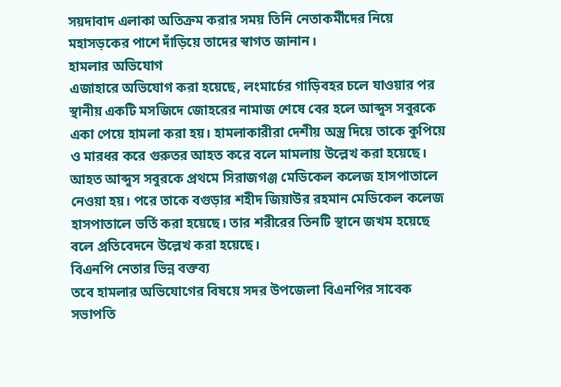সয়দাবাদ এলাকা অতিক্রম করার সময় তিনি নেতাকর্মীদের নিয়ে মহাসড়কের পাশে দাঁড়িয়ে তাদের স্বাগত জানান।
হামলার অভিযোগ
এজাহারে অভিযোগ করা হয়েছে, লংমার্চের গাড়িবহর চলে যাওয়ার পর স্থানীয় একটি মসজিদে জোহরের নামাজ শেষে বের হলে আব্দুস সবুরকে একা পেয়ে হামলা করা হয়। হামলাকারীরা দেশীয় অস্ত্র দিয়ে তাকে কুপিয়ে ও মারধর করে গুরুতর আহত করে বলে মামলায় উল্লেখ করা হয়েছে।
আহত আব্দুস সবুরকে প্রথমে সিরাজগঞ্জ মেডিকেল কলেজ হাসপাতালে নেওয়া হয়। পরে তাকে বগুড়ার শহীদ জিয়াউর রহমান মেডিকেল কলেজ হাসপাতালে ভর্তি করা হয়েছে। তার শরীরের তিনটি স্থানে জখম হয়েছে বলে প্রতিবেদনে উল্লেখ করা হয়েছে।
বিএনপি নেতার ভিন্ন বক্তব্য
তবে হামলার অভিযোগের বিষয়ে সদর উপজেলা বিএনপির সাবেক সভাপতি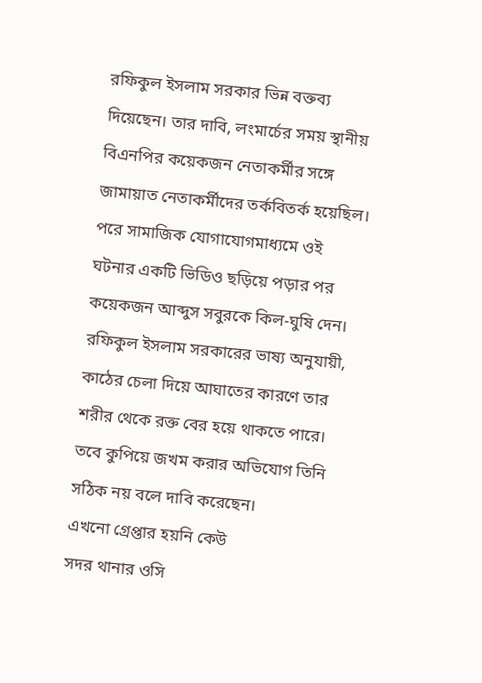রফিকুল ইসলাম সরকার ভিন্ন বক্তব্য দিয়েছেন। তার দাবি, লংমার্চের সময় স্থানীয় বিএনপির কয়েকজন নেতাকর্মীর সঙ্গে জামায়াত নেতাকর্মীদের তর্কবিতর্ক হয়েছিল। পরে সামাজিক যোগাযোগমাধ্যমে ওই ঘটনার একটি ভিডিও ছড়িয়ে পড়ার পর কয়েকজন আব্দুস সবুরকে কিল-ঘুষি দেন।
রফিকুল ইসলাম সরকারের ভাষ্য অনুযায়ী, কাঠের চেলা দিয়ে আঘাতের কারণে তার শরীর থেকে রক্ত বের হয়ে থাকতে পারে। তবে কুপিয়ে জখম করার অভিযোগ তিনি সঠিক নয় বলে দাবি করেছেন।
এখনো গ্রেপ্তার হয়নি কেউ
সদর থানার ওসি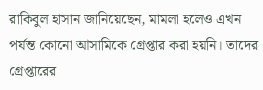রাকিবুল হাসান জানিয়েছেন, মামলা হলেও এখন পর্যন্ত কোনো আসামিকে গ্রেপ্তার করা হয়নি। তাদের গ্রেপ্তারের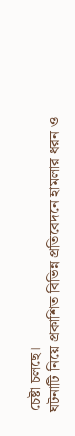চেষ্টা চলছে।
ঘটনাটি নিয়ে প্রকাশিত বিভিন্ন প্রতিবেদনে হামলার ধরন ও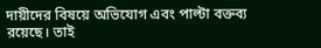দায়ীদের বিষয়ে অভিযোগ এবং পাল্টা বক্তব্য রয়েছে। তাই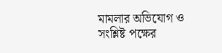মামলার অভিযোগ ও সংশ্লিষ্ট পক্ষের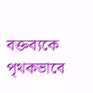বক্তব্যকে পৃথকভাবে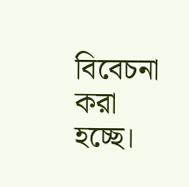বিবেচনা করা হচ্ছে।